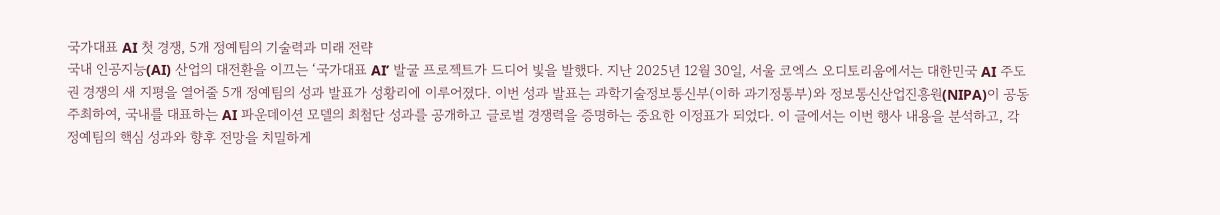국가대표 AI 첫 경쟁, 5개 정예팀의 기술력과 미래 전략
국내 인공지능(AI) 산업의 대전환을 이끄는 ‘국가대표 AI’ 발굴 프로젝트가 드디어 빛을 발했다. 지난 2025년 12월 30일, 서울 코엑스 오디토리움에서는 대한민국 AI 주도권 경쟁의 새 지평을 열어줄 5개 정예팀의 성과 발표가 성황리에 이루어졌다. 이번 성과 발표는 과학기술정보통신부(이하 과기정통부)와 정보통신산업진흥원(NIPA)이 공동 주최하여, 국내를 대표하는 AI 파운데이션 모델의 최첨단 성과를 공개하고 글로벌 경쟁력을 증명하는 중요한 이정표가 되었다. 이 글에서는 이번 행사 내용을 분석하고, 각 정예팀의 핵심 성과와 향후 전망을 치밀하게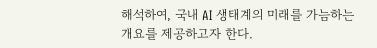해석하여, 국내 AI 생태계의 미래를 가늠하는 개요를 제공하고자 한다.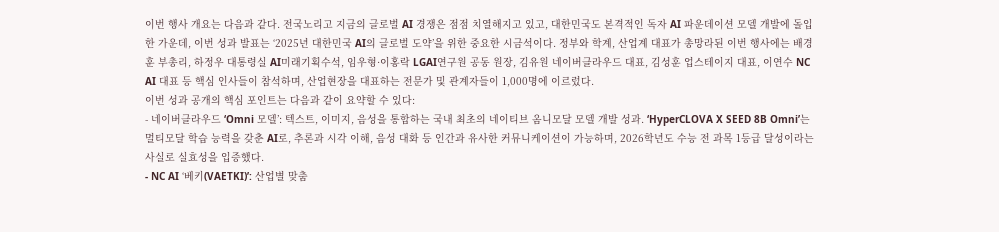이번 행사 개요는 다음과 같다. 전국노리고 지금의 글로벌 AI 경쟁은 점점 치열해지고 있고, 대한민국도 본격적인 독자 AI 파운데이션 모델 개발에 돌입한 가운데, 이번 성과 발표는 ‘2025년 대한민국 AI의 글로벌 도약’을 위한 중요한 시금석이다. 정부와 학계, 산업계 대표가 총망라된 이번 행사에는 배경훈 부총리, 하정우 대통령실 AI미래기획수석, 임우형·이홍락 LGAI연구원 공동 원장, 김유원 네이버클라우드 대표, 김성훈 업스테이지 대표, 이연수 NC AI 대표 등 핵심 인사들이 참석하며, 산업현장을 대표하는 전문가 및 관계자들이 1,000명에 이르렀다.
이번 성과 공개의 핵심 포인트는 다음과 같이 요약할 수 있다:
- 네이버클라우드 ‘Omni 모델’: 텍스트, 이미지, 음성을 통합하는 국내 최초의 네이티브 옴니모달 모델 개발 성과. ‘HyperCLOVA X SEED 8B Omni’는 멀티모달 학습 능력을 갖춘 AI로, 추론과 시각 이해, 음성 대화 등 인간과 유사한 커뮤니케이션이 가능하며, 2026학년도 수능 전 과목 1등급 달성이라는 사실로 실효성을 입증했다.
- NC AI ‘베키(VAETKI)’: 산업별 맞춤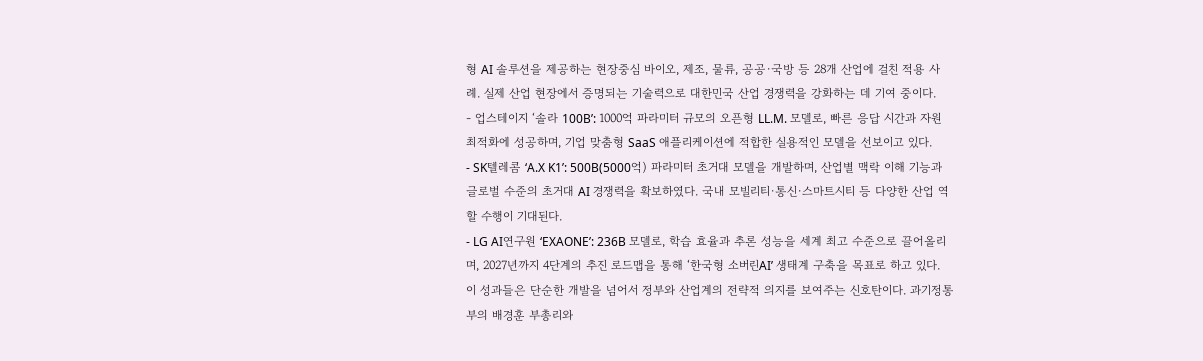형 AI 솔루션을 제공하는 현장중심 바이오, 제조, 물류, 공공·국방 등 28개 산업에 걸친 적용 사례. 실제 산업 현장에서 증명되는 기술력으로 대한민국 산업 경쟁력을 강화하는 데 기여 중이다.
- 업스테이지 ‘솔라 100B’: 1000억 파라미터 규모의 오픈형 LL.M. 모델로, 빠른 응답 시간과 자원 최적화에 성공하며, 기업 맞춤형 SaaS 애플리케이션에 적합한 실용적인 모델을 선보이고 있다.
- SK텔레콤 ‘A.X K1’: 500B(5000억) 파라미터 초거대 모델을 개발하며, 산업별 맥락 이해 기능과 글로벌 수준의 초거대 AI 경쟁력을 확보하였다. 국내 모빌리티·통신·스마트시티 등 다양한 산업 역할 수행이 기대된다.
- LG AI연구원 ‘EXAONE’: 236B 모델로, 학습 효율과 추론 성능을 세계 최고 수준으로 끌어올리며, 2027년까지 4단계의 추진 로드맵을 통해 ‘한국형 소버린AI’ 생태계 구축을 목표로 하고 있다.
이 성과들은 단순한 개발을 넘어서 정부와 산업계의 전략적 의지를 보여주는 신호탄이다. 과기정통부의 배경훈 부총리와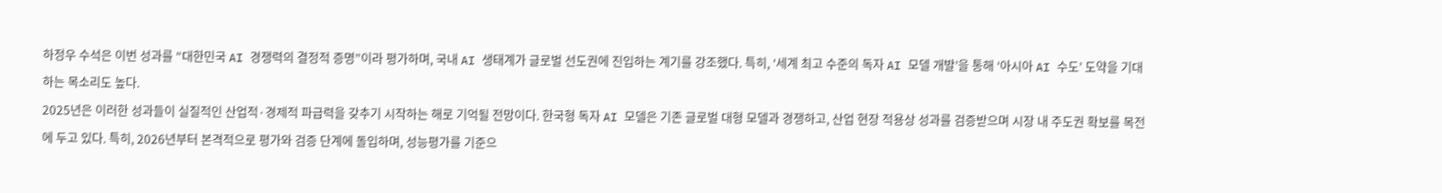하정우 수석은 이번 성과를 “대한민국 AI 경쟁력의 결정적 증명”이라 평가하며, 국내 AI 생태계가 글로벌 선도권에 진입하는 계기를 강조했다. 특히, ‘세계 최고 수준의 독자 AI 모델 개발’을 통해 ‘아시아 AI 수도’ 도약을 기대하는 목소리도 높다.
2025년은 이러한 성과들이 실질적인 산업적·경제적 파급력을 갖추기 시작하는 해로 기억될 전망이다. 한국형 독자 AI 모델은 기존 글로벌 대형 모델과 경쟁하고, 산업 현장 적용상 성과를 검증받으며 시장 내 주도권 확보를 목전에 두고 있다. 특히, 2026년부터 본격적으로 평가와 검증 단계에 돌입하며, 성능평가를 기준으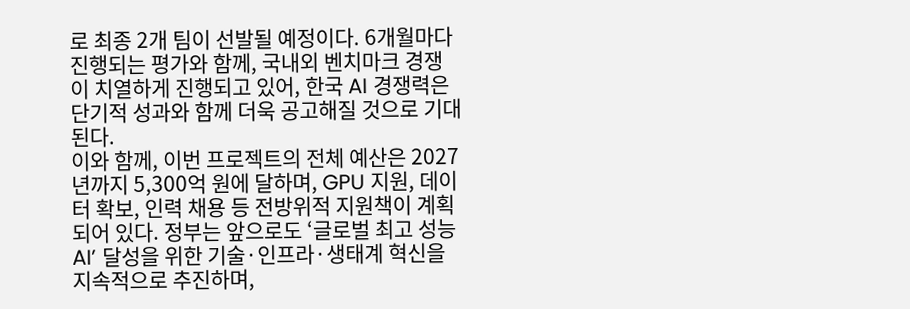로 최종 2개 팀이 선발될 예정이다. 6개월마다 진행되는 평가와 함께, 국내외 벤치마크 경쟁이 치열하게 진행되고 있어, 한국 AI 경쟁력은 단기적 성과와 함께 더욱 공고해질 것으로 기대된다.
이와 함께, 이번 프로젝트의 전체 예산은 2027년까지 5,300억 원에 달하며, GPU 지원, 데이터 확보, 인력 채용 등 전방위적 지원책이 계획되어 있다. 정부는 앞으로도 ‘글로벌 최고 성능 AI’ 달성을 위한 기술·인프라·생태계 혁신을 지속적으로 추진하며,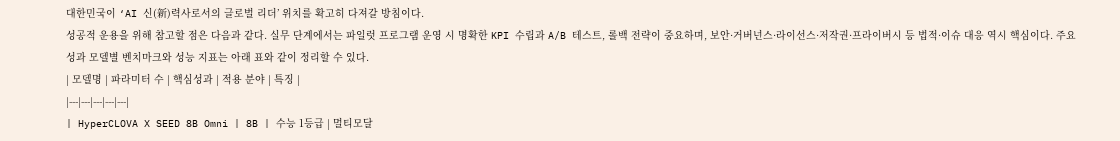대한민국이 ‘AI 신(新)력사로서의 글로벌 리더’ 위치를 확고히 다져갈 방침이다.
성공적 운용을 위해 참고할 점은 다음과 같다. 실무 단계에서는 파일럿 프로그램 운영 시 명확한 KPI 수립과 A/B 테스트, 롤백 전략이 중요하며, 보안·거버넌스·라이선스·저작권·프라이버시 등 법적·이슈 대응 역시 핵심이다. 주요 성과 모델별 벤치마크와 성능 지표는 아래 표와 같이 정리할 수 있다.
| 모델명 | 파라미터 수 | 핵심성과 | 적용 분야 | 특징 |
|---|---|---|---|---|
| HyperCLOVA X SEED 8B Omni | 8B | 수능 1등급 | 멀티모달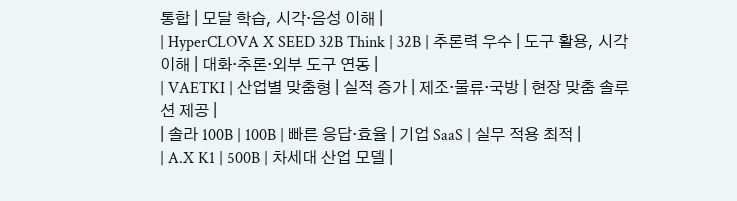통합 | 모달 학습, 시각·음성 이해 |
| HyperCLOVA X SEED 32B Think | 32B | 추론력 우수 | 도구 활용, 시각 이해 | 대화·추론·외부 도구 연동 |
| VAETKI | 산업별 맞춤형 | 실적 증가 | 제조·물류·국방 | 현장 맞춤 솔루션 제공 |
| 솔라 100B | 100B | 빠른 응답·효율 | 기업 SaaS | 실무 적용 최적 |
| A.X K1 | 500B | 차세대 산업 모델 |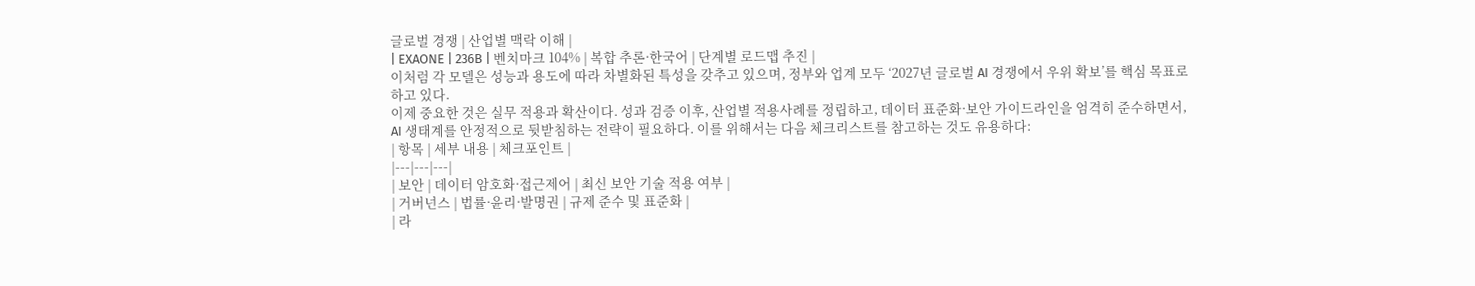글로벌 경쟁 | 산업별 맥락 이해 |
| EXAONE | 236B | 벤치마크 104% | 복합 추론·한국어 | 단계별 로드맵 추진 |
이처럼 각 모델은 성능과 용도에 따라 차별화된 특성을 갖추고 있으며, 정부와 업계 모두 ‘2027년 글로벌 AI 경쟁에서 우위 확보’를 핵심 목표로 하고 있다.
이제 중요한 것은 실무 적용과 확산이다. 성과 검증 이후, 산업별 적용사례를 정립하고, 데이터 표준화·보안 가이드라인을 엄격히 준수하면서, AI 생태계를 안정적으로 뒷받침하는 전략이 필요하다. 이를 위해서는 다음 체크리스트를 참고하는 것도 유용하다:
| 항목 | 세부 내용 | 체크포인트 |
|---|---|---|
| 보안 | 데이터 암호화·접근제어 | 최신 보안 기술 적용 여부 |
| 거버넌스 | 법률·윤리·발명권 | 규제 준수 및 표준화 |
| 라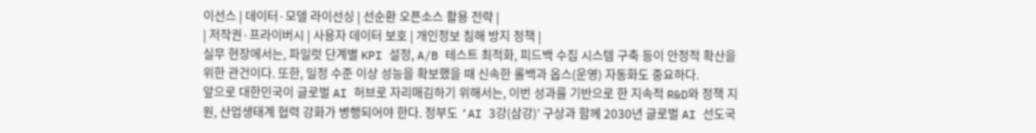이선스 | 데이터·모델 라이선싱 | 선순환 오픈소스 활용 전략 |
| 저작권·프라이버시 | 사용자 데이터 보호 | 개인정보 침해 방지 정책 |
실무 현장에서는, 파일럿 단계별 KPI 설정, A/B 테스트 최적화, 피드백 수집 시스템 구축 등이 안정적 확산을 위한 관건이다. 또한, 일정 수준 이상 성능을 확보했을 때 신속한 롤백과 옵스(운영) 자동화도 중요하다.
앞으로 대한민국이 글로벌 AI 허브로 자리매김하기 위해서는, 이번 성과를 기반으로 한 지속적 R&D와 정책 지원, 산업생태계 협력 강화가 병행되어야 한다. 정부도 ‘AI 3강(삼강)’ 구상과 함께 2030년 글로벌 AI 선도국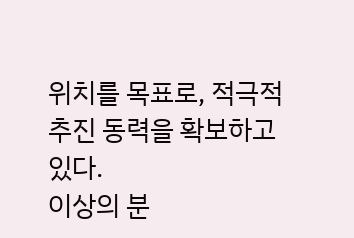위치를 목표로, 적극적 추진 동력을 확보하고 있다.
이상의 분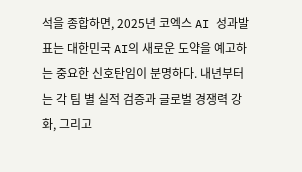석을 종합하면, 2025년 코엑스 AI 성과발표는 대한민국 AI의 새로운 도약을 예고하는 중요한 신호탄임이 분명하다. 내년부터는 각 팀 별 실적 검증과 글로벌 경쟁력 강화, 그리고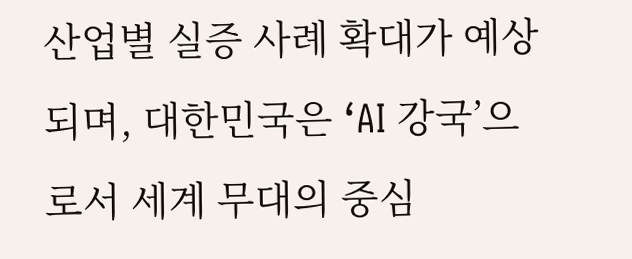산업별 실증 사례 확대가 예상되며, 대한민국은 ‘AI 강국’으로서 세계 무대의 중심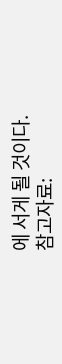에 서게 될 것이다.
참고자료: